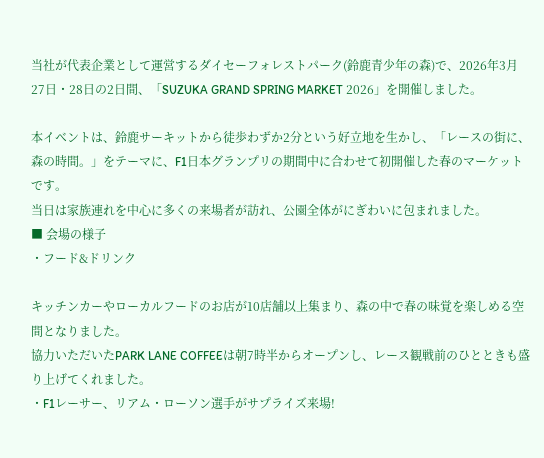当社が代表企業として運営するダイセーフォレストパーク(鈴鹿青少年の森)で、2026年3月27日・28日の2日間、「SUZUKA GRAND SPRING MARKET 2026」を開催しました。

本イベントは、鈴鹿サーキットから徒歩わずか2分という好立地を生かし、「レースの街に、森の時間。」をテーマに、F1日本グランプリの期間中に合わせて初開催した春のマーケットです。
当日は家族連れを中心に多くの来場者が訪れ、公園全体がにぎわいに包まれました。
■ 会場の様子
・フード&ドリンク

キッチンカーやローカルフードのお店が10店舗以上集まり、森の中で春の味覚を楽しめる空間となりました。
協力いただいたPARK LANE COFFEEは朝7時半からオープンし、レース観戦前のひとときも盛り上げてくれました。
・F1レーサー、リアム・ローソン選手がサプライズ来場!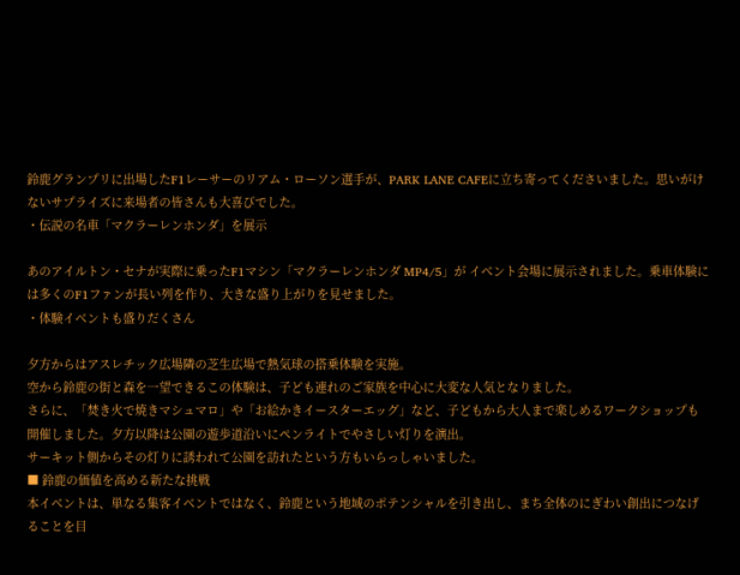鈴鹿グランプリに出場したF1レーサーのリアム・ローソン選手が、PARK LANE CAFEに立ち寄ってくださいました。思いがけないサプライズに来場者の皆さんも大喜びでした。
・伝説の名車「マクラーレンホンダ」を展示

あのアイルトン・セナが実際に乗ったF1マシン「マクラーレンホンダ MP4/5」が イベント会場に展示されました。乗車体験には多くのF1ファンが長い列を作り、大きな盛り上がりを見せました。
・体験イベントも盛りだくさん

夕方からはアスレチック広場隣の芝生広場で熱気球の搭乗体験を実施。
空から鈴鹿の街と森を一望できるこの体験は、子ども連れのご家族を中心に大変な人気となりました。
さらに、「焚き火で焼きマシュマロ」や「お絵かきイースターエッグ」など、子どもから大人まで楽しめるワークショップも開催しました。夕方以降は公園の遊歩道沿いにペンライトでやさしい灯りを演出。
サーキット側からその灯りに誘われて公園を訪れたという方もいらっしゃいました。
■ 鈴鹿の価値を高める新たな挑戦
本イベントは、単なる集客イベントではなく、鈴鹿という地域のポテンシャルを引き出し、まち全体のにぎわい創出につなげることを目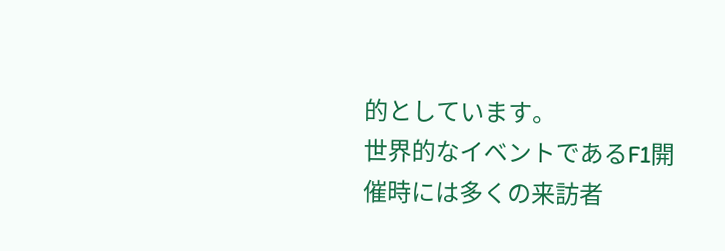的としています。
世界的なイベントであるF1開催時には多くの来訪者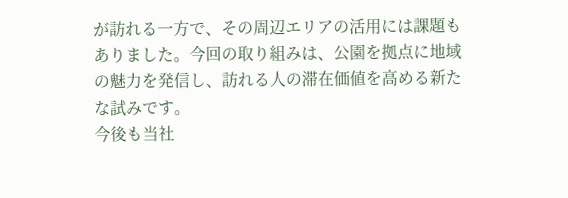が訪れる一方で、その周辺エリアの活用には課題もありました。今回の取り組みは、公園を拠点に地域の魅力を発信し、訪れる人の滞在価値を高める新たな試みです。
今後も当社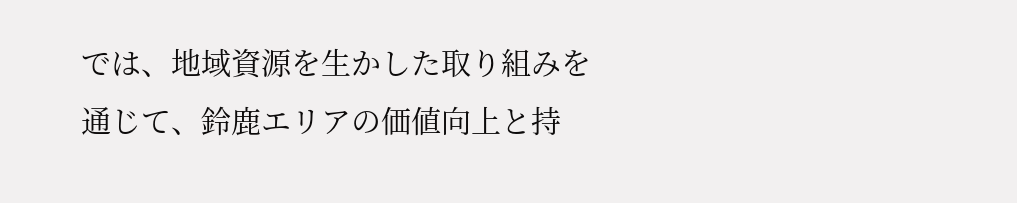では、地域資源を生かした取り組みを通じて、鈴鹿エリアの価値向上と持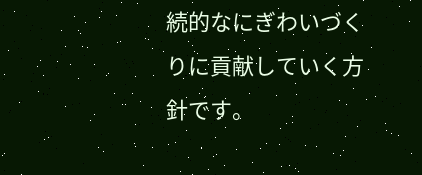続的なにぎわいづくりに貢献していく方針です。